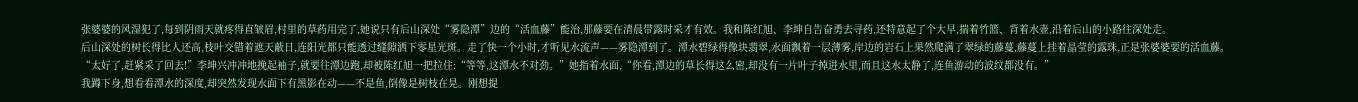张婆婆的风湿犯了,每到阴雨天就疼得直皱眉,村里的草药用完了,她说只有后山深处“雾隐潭”边的“活血藤”能治,那藤要在清晨带露时采才有效。我和陈红旭、李坤自告奋勇去寻药,还特意起了个大早,揣着竹篮、背着水壶,沿着后山的小路往深处走。
后山深处的树长得比人还高,枝叶交错着遮天蔽日,连阳光都只能透过缝隙洒下零星光斑。走了快一个小时,才听见水流声——雾隐潭到了。潭水碧绿得像块翡翠,水面飘着一层薄雾,岸边的岩石上果然爬满了翠绿的藤蔓,藤蔓上挂着晶莹的露珠,正是张婆婆要的活血藤。
“太好了,赶紧采了回去!”李坤兴冲冲地挽起袖子,就要往潭边跑,却被陈红旭一把拉住:“等等,这潭水不对劲。”她指着水面,“你看,潭边的草长得这么密,却没有一片叶子掉进水里,而且这水太静了,连鱼游动的波纹都没有。”
我蹲下身,想看看潭水的深度,却突然发现水面下有黑影在动——不是鱼,倒像是树枝在晃。刚想提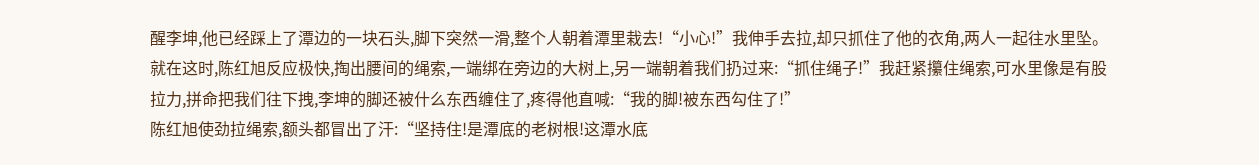醒李坤,他已经踩上了潭边的一块石头,脚下突然一滑,整个人朝着潭里栽去!“小心!”我伸手去拉,却只抓住了他的衣角,两人一起往水里坠。
就在这时,陈红旭反应极快,掏出腰间的绳索,一端绑在旁边的大树上,另一端朝着我们扔过来:“抓住绳子!”我赶紧攥住绳索,可水里像是有股拉力,拼命把我们往下拽,李坤的脚还被什么东西缠住了,疼得他直喊:“我的脚!被东西勾住了!”
陈红旭使劲拉绳索,额头都冒出了汗:“坚持住!是潭底的老树根!这潭水底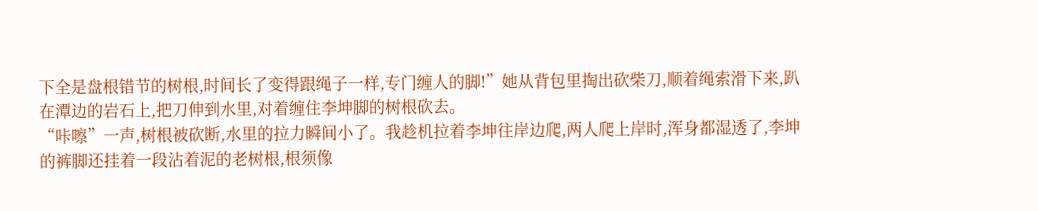下全是盘根错节的树根,时间长了变得跟绳子一样,专门缠人的脚!”她从背包里掏出砍柴刀,顺着绳索滑下来,趴在潭边的岩石上,把刀伸到水里,对着缠住李坤脚的树根砍去。
“咔嚓”一声,树根被砍断,水里的拉力瞬间小了。我趁机拉着李坤往岸边爬,两人爬上岸时,浑身都湿透了,李坤的裤脚还挂着一段沾着泥的老树根,根须像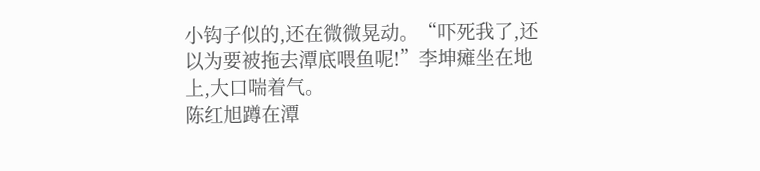小钩子似的,还在微微晃动。“吓死我了,还以为要被拖去潭底喂鱼呢!”李坤瘫坐在地上,大口喘着气。
陈红旭蹲在潭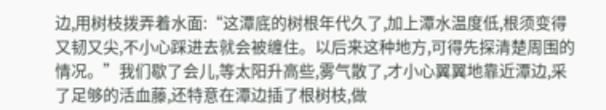边,用树枝拨弄着水面:“这潭底的树根年代久了,加上潭水温度低,根须变得又韧又尖,不小心踩进去就会被缠住。以后来这种地方,可得先探清楚周围的情况。”我们歇了会儿,等太阳升高些,雾气散了,才小心翼翼地靠近潭边,采了足够的活血藤,还特意在潭边插了根树枝,做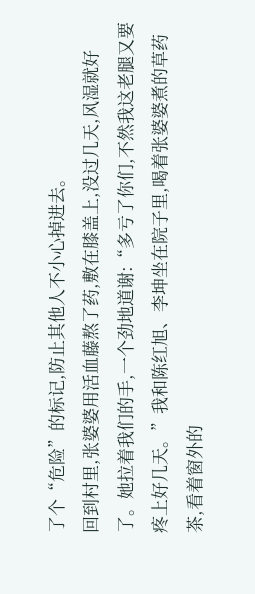了个“危险”的标记,防止其他人不小心掉进去。
回到村里,张婆婆用活血藤熬了药,敷在膝盖上,没过几天,风湿就好了。她拉着我们的手,一个劲地道谢:“多亏了你们,不然我这老腿又要疼上好几天。”我和陈红旭、李坤坐在院子里,喝着张婆婆煮的草药茶,看着窗外的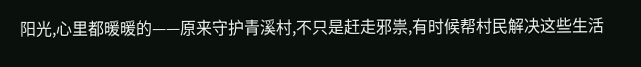阳光,心里都暖暖的——原来守护青溪村,不只是赶走邪祟,有时候帮村民解决这些生活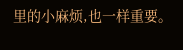里的小麻烦,也一样重要。